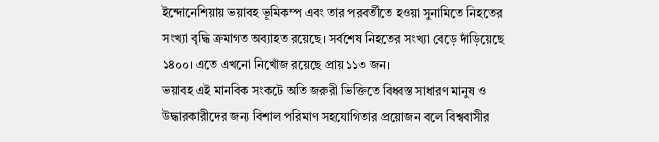ইন্দোনেশিয়ায় ভয়াবহ ভূমিকম্প এবং তার পরবর্তীতে হওয়া সুনামিতে নিহতের সংখ্যা বৃদ্ধি ক্রমাগত অব্যাহত রয়েছে। সর্বশেষ নিহতের সংখ্যা বেড়ে দাঁড়িয়েছে ১৪০০। এতে এখনো নিখোঁজ রয়েছে প্রায় ১১৩ জন।
ভয়াবহ এই মানবিক সংকটে অতি জরুরী ভিক্তিতে বিধ্বস্ত সাধারণ মানুষ ও উদ্ধারকারীদের জন্য বিশাল পরিমাণ সহযোগিতার প্রয়োজন বলে বিশ্ববাসীর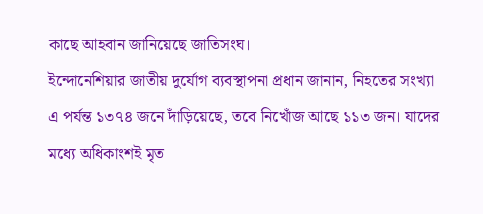কাছে আহবান জানিয়েছে জাতিসংঘ।
ইন্দোনেশিয়ার জাতীয় দুর্যোগ ব্যবস্থাপনা প্রধান জানান, নিহতের সংখ্যা এ পর্যন্ত ১৩৭৪ জনে দাঁড়িয়েছে, তবে নিখোঁজ আছে ১১৩ জন। যাদের মধ্যে অধিকাংশই মৃত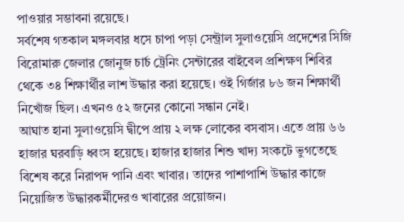পাওয়ার সম্ভাবনা রয়েছে।
সর্বশেষ গতকাল মঙ্গলবার ধসে চাপা পড়া সেন্ট্রাল সুলাওয়েসি প্রদেশের সিজি বিরোমারু জেলার জোনুজ চার্চ ট্রেনিং সেন্টারের বাইবেল প্রশিক্ষণ শিবির থেকে ৩৪ শিক্ষার্থীর লাশ উদ্ধার করা হয়েছে। ওই গির্জার ৮৬ জন শিক্ষার্থী নিখোঁজ ছিল। এখনও ৫২ জনের কোনো সন্ধান নেই।
আঘাত হানা সুলাওয়েসি দ্বীপে প্রায় ২ লক্ষ লোকের বসবাস। এতে প্রায় ৬৬ হাজার ঘরবাড়ি ধ্বংস হয়েছে। হাজার হাজার শিশু খাদ্য সংকটে ভুগতেছে বিশেষ করে নিরাপদ পানি এবং খাবার। তাদের পাশাপাশি উদ্ধার কাজে নিয়োজিত উদ্ধারকর্মীদেরও খাবারের প্রয়োজন।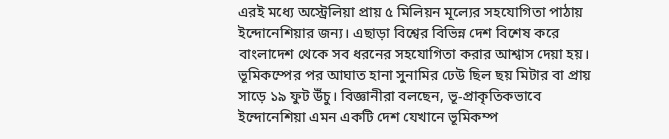এরই মধ্যে অস্ট্রেলিয়া প্রায় ৫ মিলিয়ন মূল্যের সহযোগিতা পাঠায় ইন্দোনেশিয়ার জন্য। এছাড়া বিশ্বের বিভিন্ন দেশ বিশেষ করে বাংলাদেশ থেকে সব ধরনের সহযোগিতা করার আশ্বাস দেয়া হয়।
ভূমিকম্পের পর আঘাত হানা সুনামির ঢেউ ছিল ছয় মিটার বা প্রায় সাড়ে ১৯ ফুট উঁচু। বিজ্ঞানীরা বলছেন, ভূ-প্রাকৃতিকভাবে ইন্দোনেশিয়া এমন একটি দেশ যেখানে ভূমিকম্প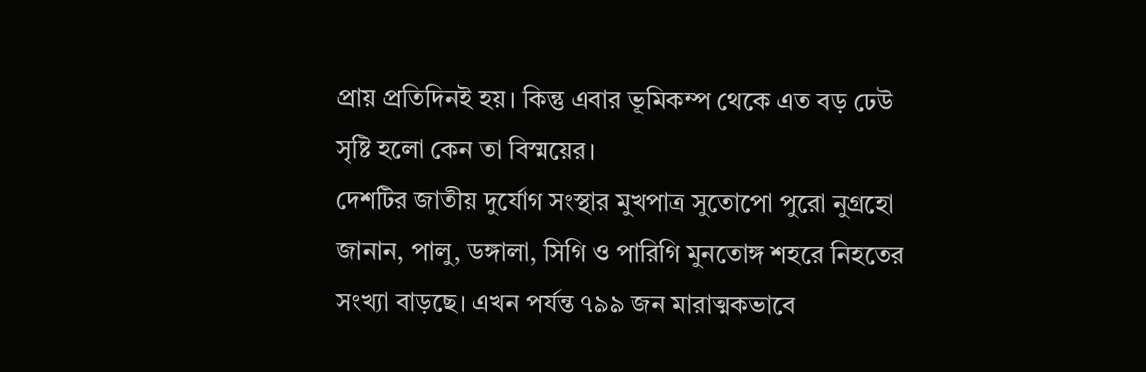প্রায় প্রতিদিনই হয়। কিন্তু এবার ভূমিকম্প থেকে এত বড় ঢেউ সৃষ্টি হলো কেন তা বিস্ময়ের।
দেশটির জাতীয় দুর্যোগ সংস্থার মুখপাত্র সুতোপো পুরো নুগ্রহো জানান, পালু, ডঙ্গালা, সিগি ও পারিগি মুনতোঙ্গ শহরে নিহতের সংখ্যা বাড়ছে। এখন পর্যন্ত ৭৯৯ জন মারাত্মকভাবে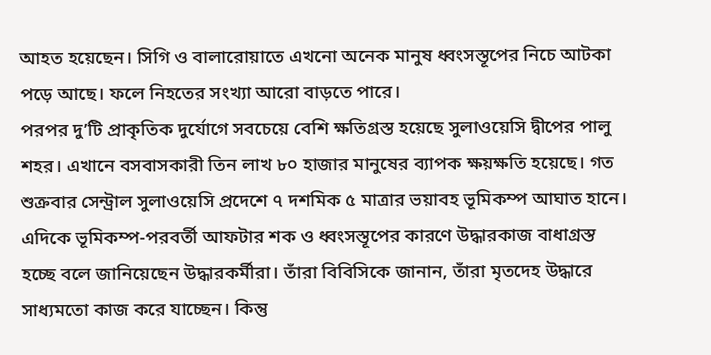আহত হয়েছেন। সিগি ও বালারোয়াতে এখনো অনেক মানুষ ধ্বংসস্তূপের নিচে আটকা পড়ে আছে। ফলে নিহতের সংখ্যা আরো বাড়তে পারে।
পরপর দু’টি প্রাকৃতিক দুর্যোগে সবচেয়ে বেশি ক্ষতিগ্রস্ত হয়েছে সুলাওয়েসি দ্বীপের পালু শহর। এখানে বসবাসকারী তিন লাখ ৮০ হাজার মানুষের ব্যাপক ক্ষয়ক্ষতি হয়েছে। গত শুক্রবার সেন্ট্রাল সুলাওয়েসি প্রদেশে ৭ দশমিক ৫ মাত্রার ভয়াবহ ভূমিকম্প আঘাত হানে।
এদিকে ভূমিকম্প-পরবর্তী আফটার শক ও ধ্বংসস্তূপের কারণে উদ্ধারকাজ বাধাগ্রস্ত হচ্ছে বলে জানিয়েছেন উদ্ধারকর্মীরা। তাঁরা বিবিসিকে জানান, তাঁরা মৃতদেহ উদ্ধারে সাধ্যমতো কাজ করে যাচ্ছেন। কিন্তু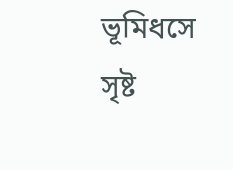ভূমিধসে সৃষ্ট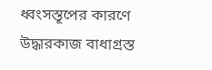ধ্বংসস্তূপের কারণে উদ্ধারকাজ বাধাগ্রস্ত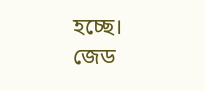হচ্ছে।
জেড